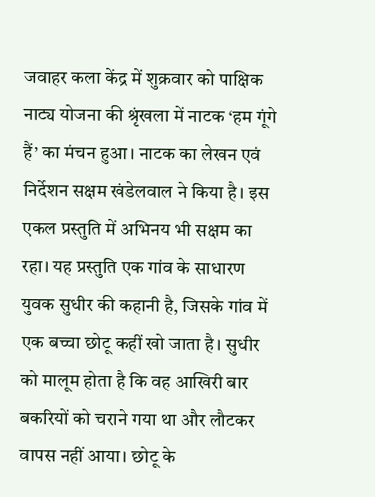जवाहर कला केंद्र में शुक्रवार को पाक्षिक नाट्य योजना की श्रृंखला में नाटक ‘हम गूंगे हैं’ का मंचन हुआ। नाटक का लेखन एवं निर्देशन सक्षम खंडेलवाल ने किया है। इस एकल प्रस्तुति में अभिनय भी सक्षम का रहा। यह प्रस्तुति एक गांव के साधारण युवक सुधीर की कहानी है, जिसके गांव में एक बच्चा छोटू कहीं खो जाता है। सुधीर को मालूम होता है कि वह आखिरी बार बकरियों को चराने गया था और लौटकर वापस नहीं आया। छोटू के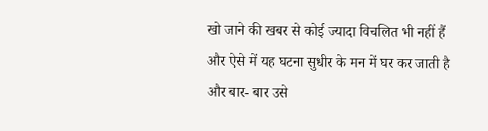खो जाने की खबर से कोई ज्यादा विचलित भी नहीं हैं और ऐसे में यह घटना सुधीर के मन में घर कर जाती है और बार- बार उसे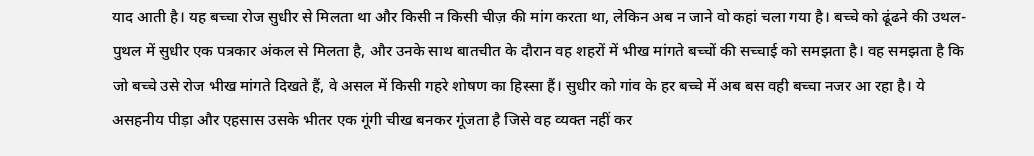याद आती है। यह बच्चा रोज सुधीर से मिलता था और किसी न किसी चीज़ की मांग करता था, लेकिन अब न जाने वो कहां चला गया है। बच्चे को ढूंढने की उथल-पुथल में सुधीर एक पत्रकार अंकल से मिलता है, और उनके साथ बातचीत के दौरान वह शहरों में भीख मांगते बच्चों की सच्चाई को समझता है। वह समझता है कि जो बच्चे उसे रोज भीख मांगते दिखते हैं, वे असल में किसी गहरे शोषण का हिस्सा हैं। सुधीर को गांव के हर बच्चे में अब बस वही बच्चा नजर आ रहा है। ये असहनीय पीड़ा और एहसास उसके भीतर एक गूंगी चीख बनकर गूंजता है जिसे वह व्यक्त नहीं कर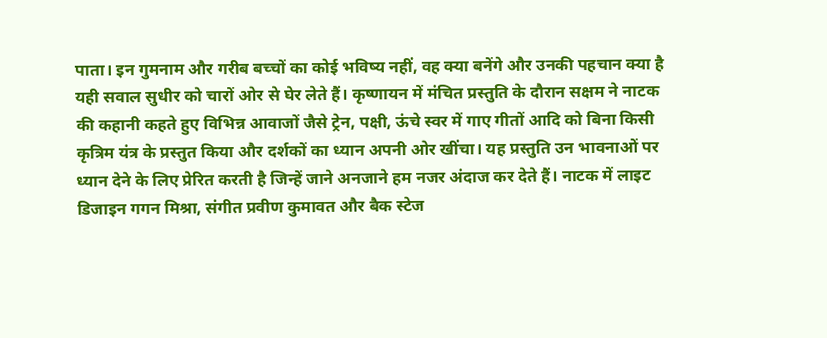पाता। इन गुमनाम और गरीब बच्चों का कोई भविष्य नहीं, वह क्या बनेंगे और उनकी पहचान क्या है यही सवाल सुधीर को चारों ओर से घेर लेते हैं। कृष्णायन में मंचित प्रस्तुति के दौरान सक्षम ने नाटक की कहानी कहते हुए विभिन्न आवाजों जैसे ट्रेन, पक्षी, ऊंचे स्वर में गाए गीतों आदि को बिना किसी कृत्रिम यंत्र के प्रस्तुत किया और दर्शकों का ध्यान अपनी ओर खींचा। यह प्रस्तुति उन भावनाओं पर ध्यान देने के लिए प्रेरित करती है जिन्हें जाने अनजाने हम नजर अंदाज कर देते हैं। नाटक में लाइट डिजाइन गगन मिश्रा, संगीत प्रवीण कुमावत और बैक स्टेज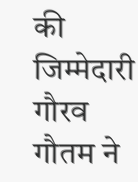की जिम्मेदारी गौरव गौतम ने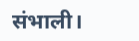संभाली।